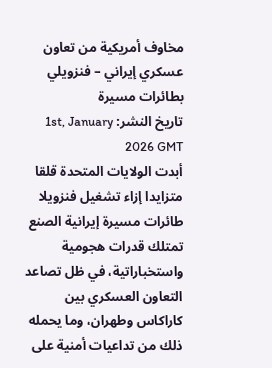مخاوف أمريكية من تعاون عسكري إيراني – فنزويلي بطائرات مسيرة
تاريخ النشر: 1st, January 2026 GMT
أبدت الولايات المتحدة قلقا متزايدا إزاء تشغيل فنزويلا طائرات مسيرة إيرانية الصنع تمتلك قدرات هجومية واستخباراتية، في ظل تصاعد التعاون العسكري بين كاراكاس وطهران، وما يحمله ذلك من تداعيات أمنية على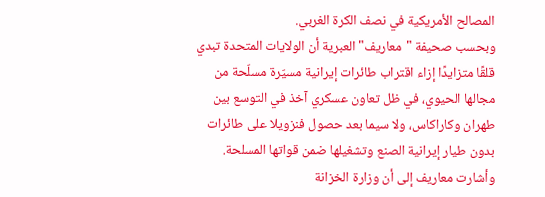المصالح الأمريكية في نصف الكرة الغربي.
وبحسب صحيفة "معاريف" العبرية أن الولايات المتحدة تبدي قلقًا متزايدًا إزاء اقتراب طائرات إيرانية مسيّرة مسلّحة من مجالها الحيوي، في ظل تعاون عسكري آخذ في التوسع بين طهران وكاراكاس، ولا سيما بعد حصول فنزويلا على طائرات بدون طيار إيرانية الصنع وتشغيلها ضمن قواتها المسلحة.
وأشارت معاريف إلى أن وزارة الخزانة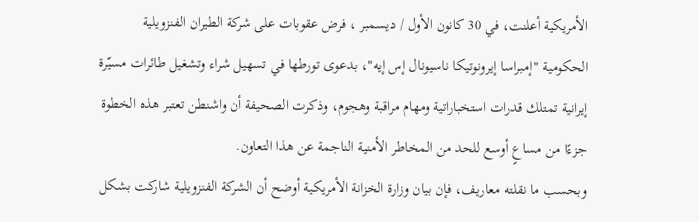الأمريكية أعلنت، في 30 كانون الأول / ديسمبر ، فرض عقوبات على شركة الطيران الفنزويلية الحكومية "إمبراسا إيرونوتيكا ناسيونال إس إيه"، بدعوى تورطها في تسهيل شراء وتشغيل طائرات مسيّرة إيرانية تمتلك قدرات استخباراتية ومهام مراقبة وهجوم، وذكرت الصحيفة أن واشنطن تعتبر هذه الخطوة جزءًا من مساعٍ أوسع للحد من المخاطر الأمنية الناجمة عن هذا التعاون.
وبحسب ما نقلته معاريف، فإن بيان وزارة الخزانة الأمريكية أوضح أن الشركة الفنزويلية شاركت بشكل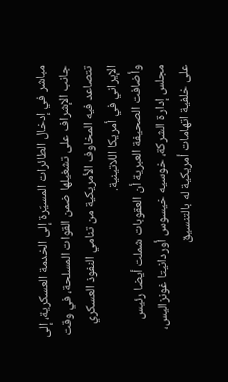مباشر في إدخال الطائرات المسيّرة إلى الخدمة العسكرية، إلى جانب الإشراف على تشغيلها ضمن القوات المسلحة، في وقت تتصاعد فيه المخاوف الأمريكية من تنامي النفوذ العسكري الإيراني في أمريكا اللاتينية.
وأضافت الصحيفة العبرية أن العقوبات شملت أيضا رئيس مجلس إدارة الشركة، خوسيه خيسوس أوردانيتا غونزاليس، على خلفية اتهامات أمريكية له بالتنسيق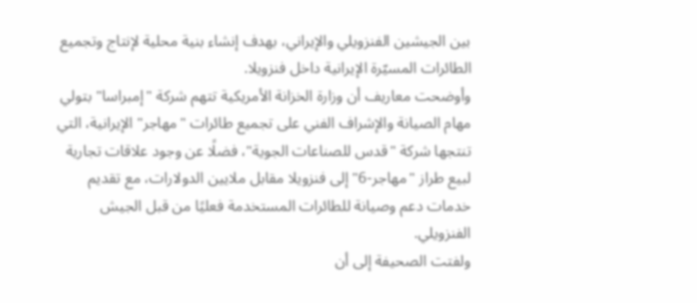بين الجيشين الفنزويلي والإيراني، بهدف إنشاء بنية محلية لإنتاج وتجميع الطائرات المسيّرة الإيرانية داخل فنزويلا.
وأوضحت معاريف أن وزارة الخزانة الأمريكية تتهم شركة "إمبراسا" بتولي مهام الصيانة والإشراف الفني على تجميع طائرات "مهاجر" الإيرانية، التي تنتجها شركة "قدس للصناعات الجوية"، فضلًا عن وجود علاقات تجارية لبيع طراز "مهاجر-6" إلى فنزويلا مقابل ملايين الدولارات، مع تقديم خدمات دعم وصيانة للطائرات المستخدمة فعليًا من قبل الجيش الفنزويلي.
ولفتت الصحيفة إلى أن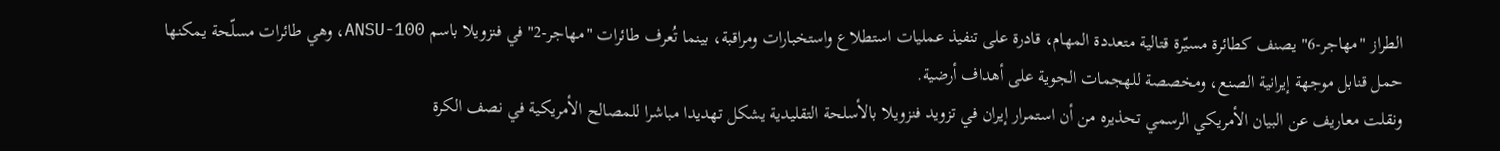الطراز "مهاجر-6" يصنف كطائرة مسيّرة قتالية متعددة المهام، قادرة على تنفيذ عمليات استطلاع واستخبارات ومراقبة، بينما تُعرف طائرات "مهاجر-2" في فنزويلا باسم ANSU-100، وهي طائرات مسلّحة يمكنها حمل قنابل موجهة إيرانية الصنع، ومخصصة للهجمات الجوية على أهداف أرضية.
ونقلت معاريف عن البيان الأمريكي الرسمي تحذيره من أن استمرار إيران في تزويد فنزويلا بالأسلحة التقليدية يشكل تهديدا مباشرا للمصالح الأمريكية في نصف الكرة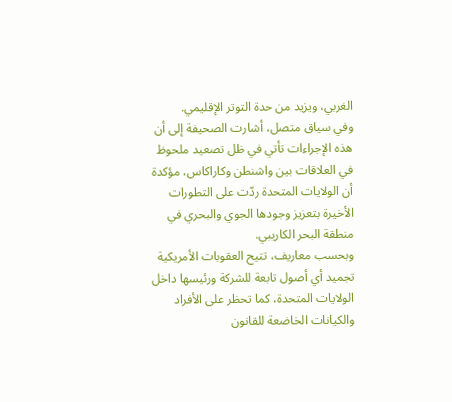الغربي، ويزيد من حدة التوتر الإقليمي.
وفي سياق متصل، أشارت الصحيفة إلى أن هذه الإجراءات تأتي في ظل تصعيد ملحوظ في العلاقات بين واشنطن وكاراكاس، مؤكدة أن الولايات المتحدة ردّت على التطورات الأخيرة بتعزيز وجودها الجوي والبحري في منطقة البحر الكاريبي.
وبحسب معاريف، تتيح العقوبات الأمريكية تجميد أي أصول تابعة للشركة ورئيسها داخل الولايات المتحدة، كما تحظر على الأفراد والكيانات الخاضعة للقانون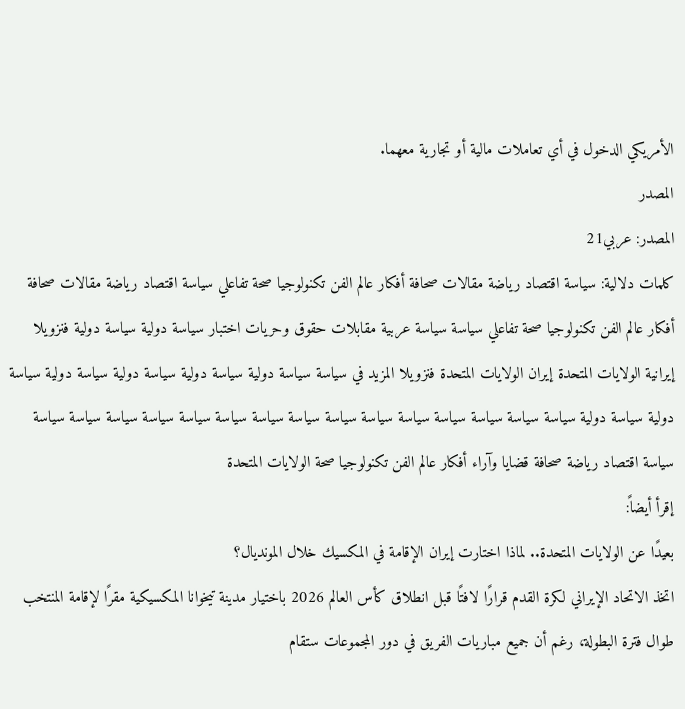الأمريكي الدخول في أي تعاملات مالية أو تجارية معهما.
المصدر
المصدر: عربي21
كلمات دلالية: سياسة اقتصاد رياضة مقالات صحافة أفكار عالم الفن تكنولوجيا صحة تفاعلي سياسة اقتصاد رياضة مقالات صحافة أفكار عالم الفن تكنولوجيا صحة تفاعلي سياسة سياسة عربية مقابلات حقوق وحريات اختبار سياسة دولية سياسة دولية فنزويلا إيرانية الولايات المتحدة إيران الولايات المتحدة فنزويلا المزيد في سياسة سياسة دولية سياسة دولية سياسة دولية سياسة دولية سياسة دولية سياسة دولية سياسة سياسة سياسة سياسة سياسة سياسة سياسة سياسة سياسة سياسة سياسة سياسة سياسة سياسة سياسة سياسة اقتصاد رياضة صحافة قضايا وآراء أفكار عالم الفن تكنولوجيا صحة الولایات المتحدة
إقرأ أيضاً:
بعيدًا عن الولايات المتحدة.. لماذا اختارت إيران الإقامة في المكسيك خلال المونديال؟
اتخذ الاتحاد الإيراني لكرة القدم قرارًا لافتًا قبل انطلاق كأس العالم 2026 باختيار مدينة تيخوانا المكسيكية مقرًا لإقامة المنتخب طوال فترة البطولة، رغم أن جميع مباريات الفريق في دور المجموعات ستقام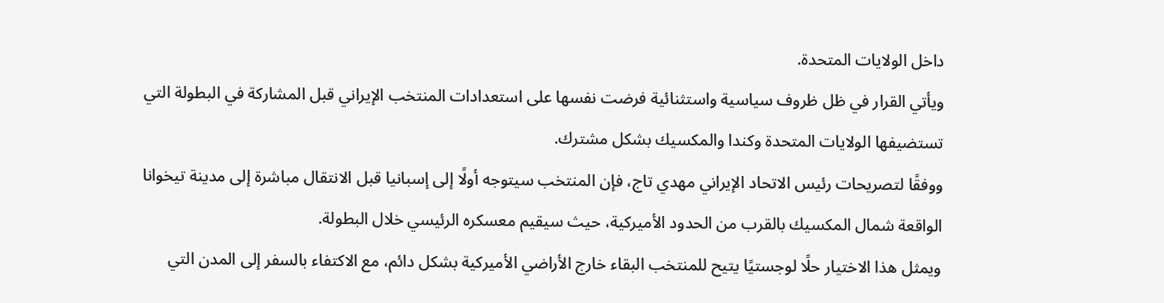داخل الولايات المتحدة.
ويأتي القرار في ظل ظروف سياسية واستثنائية فرضت نفسها على استعدادات المنتخب الإيراني قبل المشاركة في البطولة التي تستضيفها الولايات المتحدة وكندا والمكسيك بشكل مشترك.
ووفقًا لتصريحات رئيس الاتحاد الإيراني مهدي تاج، فإن المنتخب سيتوجه أولًا إلى إسبانيا قبل الانتقال مباشرة إلى مدينة تيخوانا الواقعة شمال المكسيك بالقرب من الحدود الأميركية، حيث سيقيم معسكره الرئيسي خلال البطولة.
ويمثل هذا الاختيار حلًا لوجستيًا يتيح للمنتخب البقاء خارج الأراضي الأميركية بشكل دائم، مع الاكتفاء بالسفر إلى المدن التي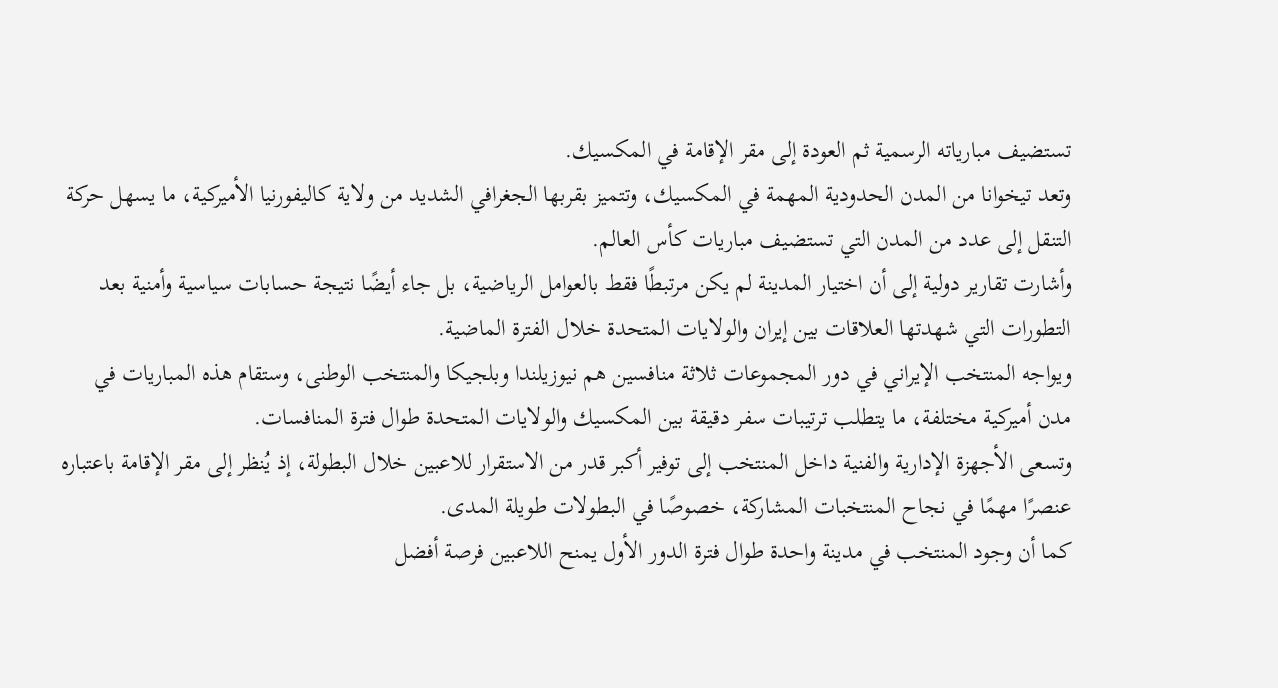تستضيف مبارياته الرسمية ثم العودة إلى مقر الإقامة في المكسيك.
وتعد تيخوانا من المدن الحدودية المهمة في المكسيك، وتتميز بقربها الجغرافي الشديد من ولاية كاليفورنيا الأميركية، ما يسهل حركة التنقل إلى عدد من المدن التي تستضيف مباريات كأس العالم.
وأشارت تقارير دولية إلى أن اختيار المدينة لم يكن مرتبطًا فقط بالعوامل الرياضية، بل جاء أيضًا نتيجة حسابات سياسية وأمنية بعد التطورات التي شهدتها العلاقات بين إيران والولايات المتحدة خلال الفترة الماضية.
ويواجه المنتخب الإيراني في دور المجموعات ثلاثة منافسين هم نيوزيلندا وبلجيكا والمنتخب الوطنى، وستقام هذه المباريات في مدن أميركية مختلفة، ما يتطلب ترتيبات سفر دقيقة بين المكسيك والولايات المتحدة طوال فترة المنافسات.
وتسعى الأجهزة الإدارية والفنية داخل المنتخب إلى توفير أكبر قدر من الاستقرار للاعبين خلال البطولة، إذ يُنظر إلى مقر الإقامة باعتباره عنصرًا مهمًا في نجاح المنتخبات المشاركة، خصوصًا في البطولات طويلة المدى.
كما أن وجود المنتخب في مدينة واحدة طوال فترة الدور الأول يمنح اللاعبين فرصة أفضل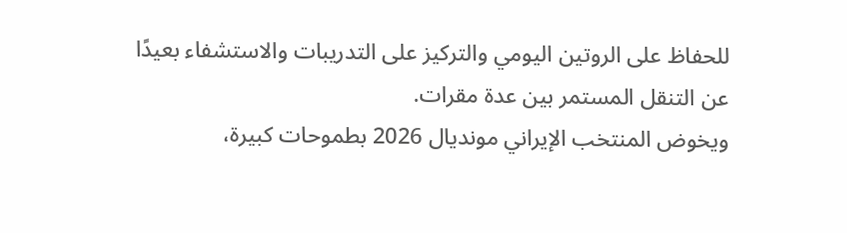للحفاظ على الروتين اليومي والتركيز على التدريبات والاستشفاء بعيدًا عن التنقل المستمر بين عدة مقرات.
ويخوض المنتخب الإيراني مونديال 2026 بطموحات كبيرة،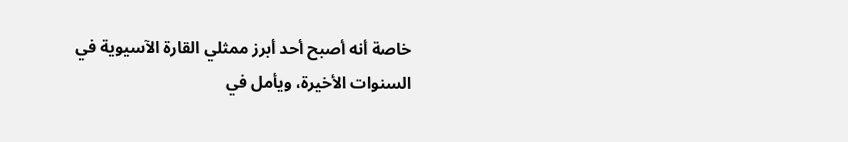خاصة أنه أصبح أحد أبرز ممثلي القارة الآسيوية في السنوات الأخيرة، ويأمل في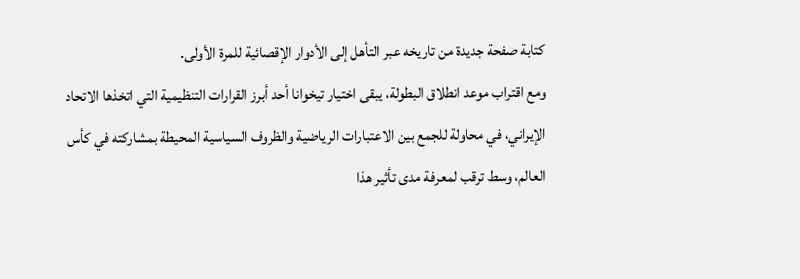كتابة صفحة جديدة من تاريخه عبر التأهل إلى الأدوار الإقصائية للمرة الأولى.
ومع اقتراب موعد انطلاق البطولة، يبقى اختيار تيخوانا أحد أبرز القرارات التنظيمية التي اتخذها الاتحاد الإيراني، في محاولة للجمع بين الاعتبارات الرياضية والظروف السياسية المحيطة بمشاركته في كأس العالم، وسط ترقب لمعرفة مدى تأثير هذا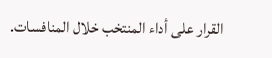القرار على أداء المنتخب خلال المنافسات.